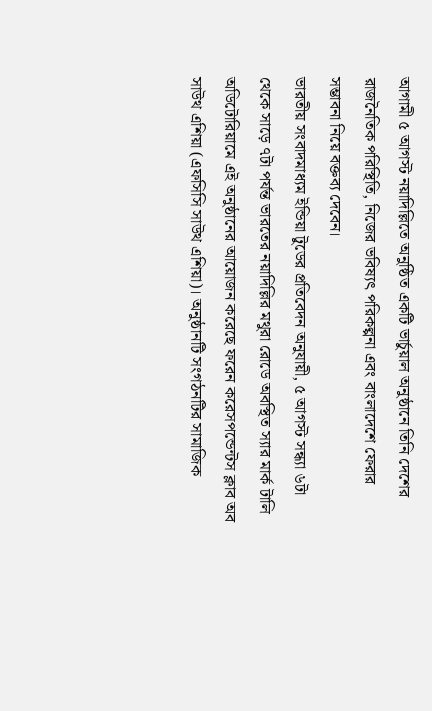আগামী ৫ আগস্ট নয়াদিল্লিতে অনুষ্ঠিত একটি ভার্চুয়াল অনুষ্ঠানে তিনি দেশের রাজনৈতিক পরিস্থিতি, নিজের ভবিষ্যৎ পরিকল্পনা এবং বাংলাদেশে ফেরার সম্ভাবনা নিয়ে বক্তব্য দেবেন।
ভারতীয় সংবাদমাধ্যম ইন্ডিয়া টুডের প্রতিবেদন অনুযায়ী, ৫ আগস্ট সন্ধ্যা ৬টা থেকে সাড়ে ৭টা পর্যন্ত ভারতের নয়াদিল্লির মথুরা রোডে অবস্থিত স্যার মার্ক টালি অডিটোরিয়ামে এই অনুষ্ঠানের আয়োজন করেছে ফরেন করেসপন্ডেন্টস ক্লাব অব সাউথ এশিয়া (এফসিসি সাউথ এশিয়া)। অনুষ্ঠানটি সংগঠনটির সামাজিক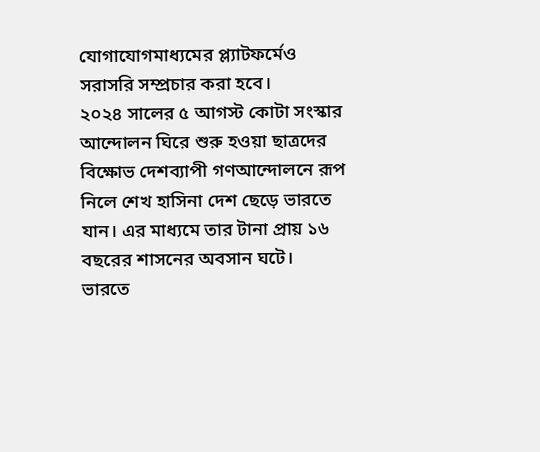যোগাযোগমাধ্যমের প্ল্যাটফর্মেও সরাসরি সম্প্রচার করা হবে।
২০২৪ সালের ৫ আগস্ট কোটা সংস্কার আন্দোলন ঘিরে শুরু হওয়া ছাত্রদের বিক্ষোভ দেশব্যাপী গণআন্দোলনে রূপ নিলে শেখ হাসিনা দেশ ছেড়ে ভারতে যান। এর মাধ্যমে তার টানা প্রায় ১৬ বছরের শাসনের অবসান ঘটে।
ভারতে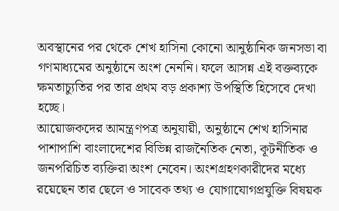অবস্থানের পর থেকে শেখ হাসিনা কোনো আনুষ্ঠানিক জনসভা বা গণমাধ্যমের অনুষ্ঠানে অংশ নেননি। ফলে আসন্ন এই বক্তব্যকে ক্ষমতাচ্যুতির পর তার প্রথম বড় প্রকাশ্য উপস্থিতি হিসেবে দেখা হচ্ছে।
আয়োজকদের আমন্ত্রণপত্র অনুযায়ী, অনুষ্ঠানে শেখ হাসিনার পাশাপাশি বাংলাদেশের বিভিন্ন রাজনৈতিক নেতা, কূটনীতিক ও জনপরিচিত ব্যক্তিরা অংশ নেবেন। অংশগ্রহণকারীদের মধ্যে রয়েছেন তার ছেলে ও সাবেক তথ্য ও যোগাযোগপ্রযুক্তি বিষয়ক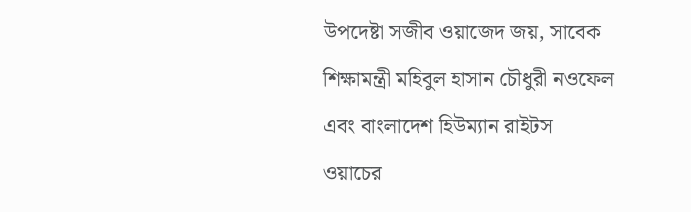উপদেষ্টা সজীব ওয়াজেদ জয়, সাবেক শিক্ষামন্ত্রী মহিবুল হাসান চৌধুরী নওফেল এবং বাংলাদেশ হিউম্যান রাইটস ওয়াচের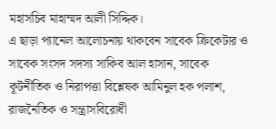মহাসচিব মাহাম্মদ আলী সিদ্দিক।
এ ছাড়া প্যানেল আলোচনায় থাকবেন সাবেক ক্রিকেটার ও সাবেক সংসদ সদস্য সাকিব আল হাসান, সাবেক কূটনীতিক ও নিরাপত্তা বিশ্লেষক আমিনুল হক পলাশ, রাজনৈতিক ও সন্ত্রাসবিরোধী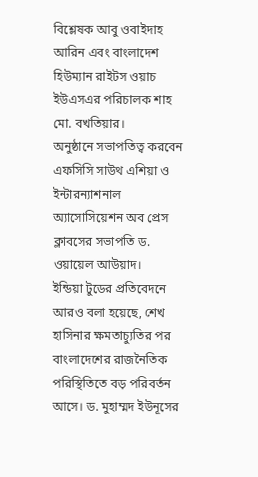বিশ্লেষক আবু ওবাইদাহ আরিন এবং বাংলাদেশ হিউম্যান রাইটস ওয়াচ ইউএসএর পরিচালক শাহ মো. বখতিয়ার।
অনুষ্ঠানে সভাপতিত্ব করবেন এফসিসি সাউথ এশিয়া ও ইন্টারন্যাশনাল অ্যাসোসিয়েশন অব প্রেস ক্লাবসের সভাপতি ড. ওয়ায়েল আউয়াদ।
ইন্ডিয়া টুডের প্রতিবেদনে আরও বলা হয়েছে, শেখ হাসিনার ক্ষমতাচ্যুতির পর বাংলাদেশের রাজনৈতিক পরিস্থিতিতে বড় পরিবর্তন আসে। ড. মুহাম্মদ ইউনূসের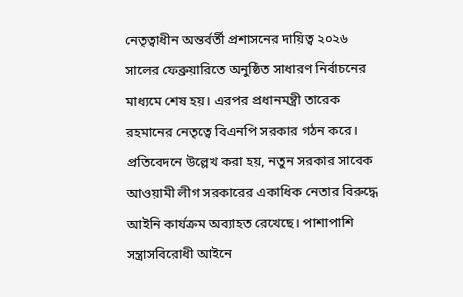নেতৃত্বাধীন অন্তর্বর্তী প্রশাসনের দায়িত্ব ২০২৬ সালের ফেব্রুয়ারিতে অনুষ্ঠিত সাধারণ নির্বাচনের মাধ্যমে শেষ হয়। এরপর প্রধানমন্ত্রী তারেক রহমানের নেতৃত্বে বিএনপি সরকার গঠন করে।
প্রতিবেদনে উল্লেখ করা হয়, নতুন সরকার সাবেক আওয়ামী লীগ সরকারের একাধিক নেতার বিরুদ্ধে আইনি কার্যক্রম অব্যাহত রেখেছে। পাশাপাশি সন্ত্রাসবিরোধী আইনে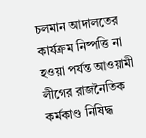চলমান আদালতের কার্যক্রম নিষ্পত্তি না হওয়া পর্যন্ত আওয়ামী লীগের রাজনৈতিক কর্মকাণ্ড নিষিদ্ধ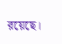রয়েছে।